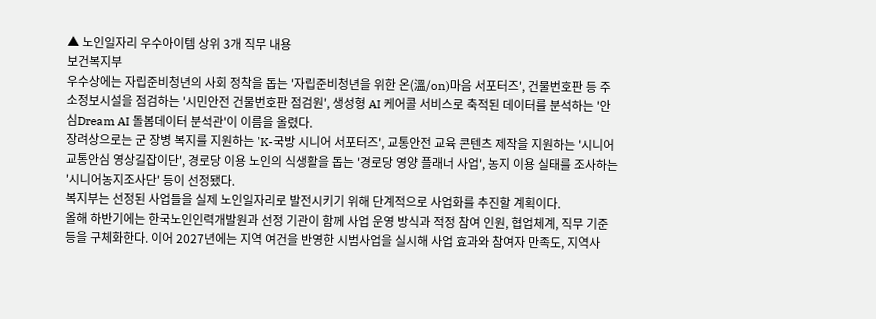▲ 노인일자리 우수아이템 상위 3개 직무 내용
보건복지부
우수상에는 자립준비청년의 사회 정착을 돕는 '자립준비청년을 위한 온(溫/on)마음 서포터즈', 건물번호판 등 주소정보시설을 점검하는 '시민안전 건물번호판 점검원', 생성형 AI 케어콜 서비스로 축적된 데이터를 분석하는 '안심Dream AI 돌봄데이터 분석관'이 이름을 올렸다.
장려상으로는 군 장병 복지를 지원하는 'K-국방 시니어 서포터즈', 교통안전 교육 콘텐츠 제작을 지원하는 '시니어 교통안심 영상길잡이단', 경로당 이용 노인의 식생활을 돕는 '경로당 영양 플래너 사업', 농지 이용 실태를 조사하는 '시니어농지조사단' 등이 선정됐다.
복지부는 선정된 사업들을 실제 노인일자리로 발전시키기 위해 단계적으로 사업화를 추진할 계획이다.
올해 하반기에는 한국노인인력개발원과 선정 기관이 함께 사업 운영 방식과 적정 참여 인원, 협업체계, 직무 기준 등을 구체화한다. 이어 2027년에는 지역 여건을 반영한 시범사업을 실시해 사업 효과와 참여자 만족도, 지역사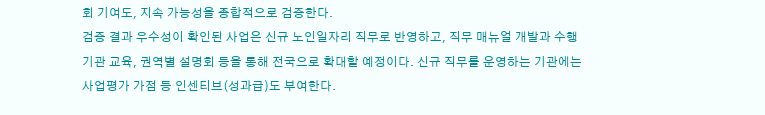회 기여도, 지속 가능성을 종합적으로 검증한다.
검증 결과 우수성이 확인된 사업은 신규 노인일자리 직무로 반영하고, 직무 매뉴얼 개발과 수행기관 교육, 권역별 설명회 등을 통해 전국으로 확대할 예정이다. 신규 직무를 운영하는 기관에는 사업평가 가점 등 인센티브(성과급)도 부여한다.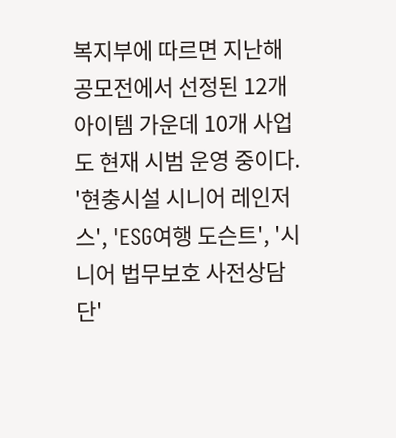복지부에 따르면 지난해 공모전에서 선정된 12개 아이템 가운데 10개 사업도 현재 시범 운영 중이다. '현충시설 시니어 레인저스', 'ESG여행 도슨트', '시니어 법무보호 사전상담단'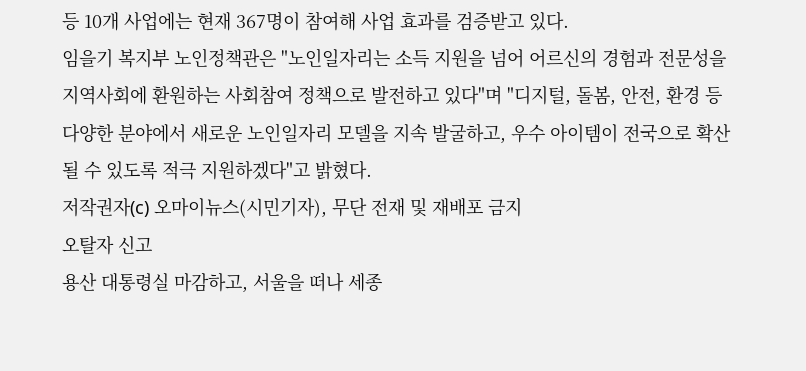등 10개 사업에는 현재 367명이 참여해 사업 효과를 검증받고 있다.
임을기 복지부 노인정책관은 "노인일자리는 소득 지원을 넘어 어르신의 경험과 전문성을 지역사회에 환원하는 사회참여 정책으로 발전하고 있다"며 "디지털, 돌봄, 안전, 환경 등 다양한 분야에서 새로운 노인일자리 모델을 지속 발굴하고, 우수 아이템이 전국으로 확산될 수 있도록 적극 지원하겠다"고 밝혔다.
저작권자(c) 오마이뉴스(시민기자), 무단 전재 및 재배포 금지
오탈자 신고
용산 대통령실 마감하고, 서울을 떠나 세종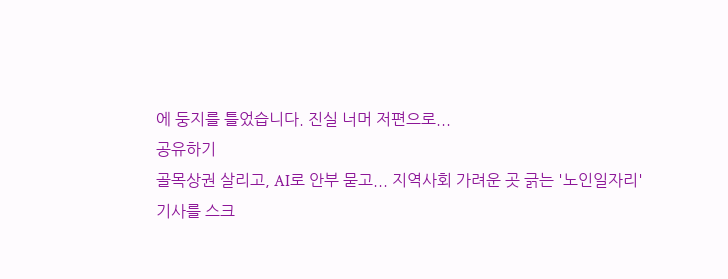에 둥지를 틀었습니다. 진실 너머 저편으로...
공유하기
골목상권 살리고, AI로 안부 묻고... 지역사회 가려운 곳 긁는 '노인일자리'
기사를 스크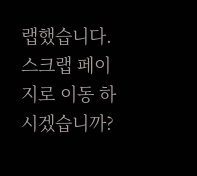랩했습니다.
스크랩 페이지로 이동 하시겠습니까?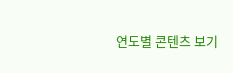연도별 콘텐츠 보기